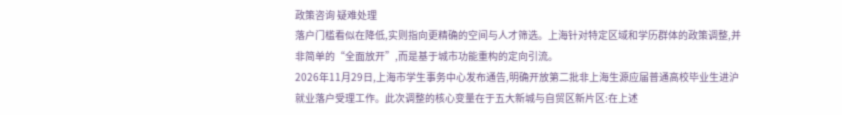政策咨询 疑难处理
落户门槛看似在降低,实则指向更精确的空间与人才筛选。上海针对特定区域和学历群体的政策调整,并非简单的“全面放开”,而是基于城市功能重构的定向引流。
2026年11月29日,上海市学生事务中心发布通告,明确开放第二批非上海生源应届普通高校毕业生进沪就业落户受理工作。此次调整的核心变量在于五大新城与自贸区新片区:在上述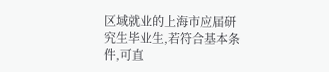区域就业的上海市应届研究生毕业生,若符合基本条件,可直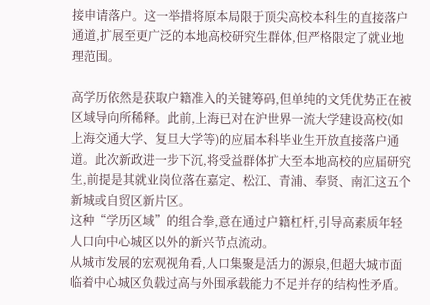接申请落户。这一举措将原本局限于顶尖高校本科生的直接落户通道,扩展至更广泛的本地高校研究生群体,但严格限定了就业地理范围。

高学历依然是获取户籍准入的关键筹码,但单纯的文凭优势正在被区域导向所稀释。此前,上海已对在沪世界一流大学建设高校(如上海交通大学、复旦大学等)的应届本科毕业生开放直接落户通道。此次新政进一步下沉,将受益群体扩大至本地高校的应届研究生,前提是其就业岗位落在嘉定、松江、青浦、奉贤、南汇这五个新城或自贸区新片区。
这种“学历区域”的组合拳,意在通过户籍杠杆,引导高素质年轻人口向中心城区以外的新兴节点流动。
从城市发展的宏观视角看,人口集聚是活力的源泉,但超大城市面临着中心城区负载过高与外围承载能力不足并存的结构性矛盾。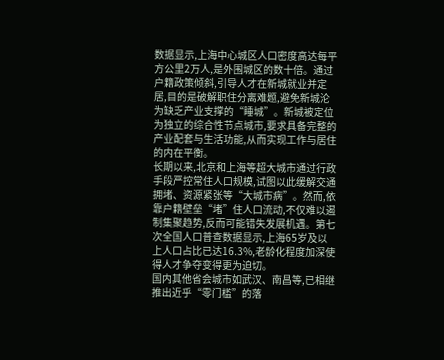数据显示,上海中心城区人口密度高达每平方公里2万人,是外围城区的数十倍。通过户籍政策倾斜,引导人才在新城就业并定居,目的是破解职住分离难题,避免新城沦为缺乏产业支撑的“睡城”。新城被定位为独立的综合性节点城市,要求具备完整的产业配套与生活功能,从而实现工作与居住的内在平衡。
长期以来,北京和上海等超大城市通过行政手段严控常住人口规模,试图以此缓解交通拥堵、资源紧张等“大城市病”。然而,依靠户籍壁垒“堵”住人口流动,不仅难以遏制集聚趋势,反而可能错失发展机遇。第七次全国人口普查数据显示,上海65岁及以上人口占比已达16.3%,老龄化程度加深使得人才争夺变得更为迫切。
国内其他省会城市如武汉、南昌等,已相继推出近乎“零门槛”的落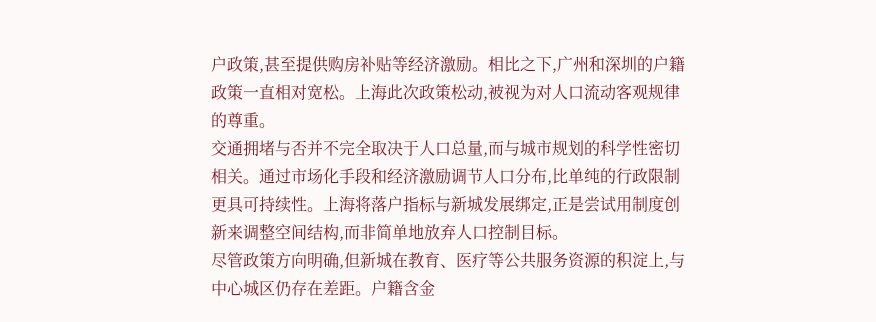户政策,甚至提供购房补贴等经济激励。相比之下,广州和深圳的户籍政策一直相对宽松。上海此次政策松动,被视为对人口流动客观规律的尊重。
交通拥堵与否并不完全取决于人口总量,而与城市规划的科学性密切相关。通过市场化手段和经济激励调节人口分布,比单纯的行政限制更具可持续性。上海将落户指标与新城发展绑定,正是尝试用制度创新来调整空间结构,而非简单地放弃人口控制目标。
尽管政策方向明确,但新城在教育、医疗等公共服务资源的积淀上,与中心城区仍存在差距。户籍含金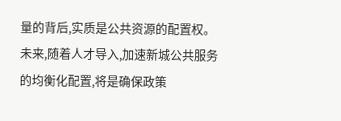量的背后,实质是公共资源的配置权。未来,随着人才导入,加速新城公共服务的均衡化配置,将是确保政策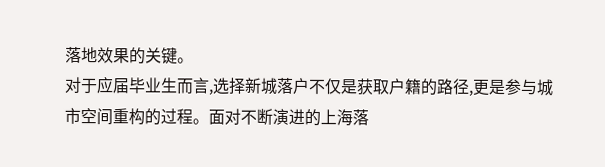落地效果的关键。
对于应届毕业生而言,选择新城落户不仅是获取户籍的路径,更是参与城市空间重构的过程。面对不断演进的上海落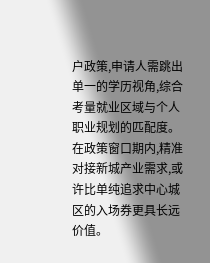户政策,申请人需跳出单一的学历视角,综合考量就业区域与个人职业规划的匹配度。在政策窗口期内,精准对接新城产业需求,或许比单纯追求中心城区的入场券更具长远价值。